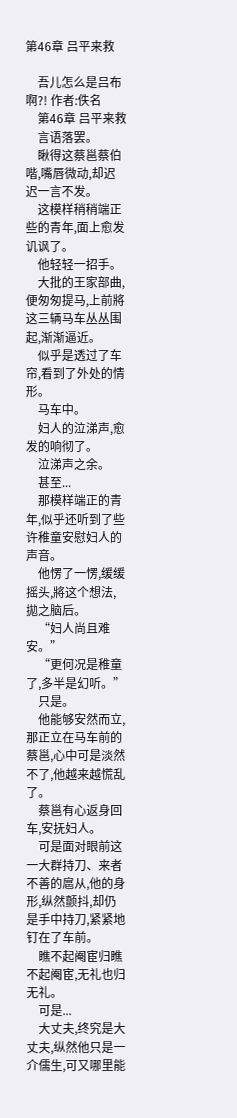第46章 吕平来救

    吾儿怎么是吕布啊?! 作者:佚名
    第46章 吕平来救
    言语落罢。
    瞅得这蔡邕蔡伯喈,嘴唇微动,却迟迟一言不发。
    这模样稍稍端正些的青年,面上愈发讥讽了。
    他轻轻一招手。
    大批的王家部曲,便匆匆提马,上前將这三辆马车丛丛围起,渐渐逼近。
    似乎是透过了车帘,看到了外处的情形。
    马车中。
    妇人的泣涕声,愈发的响彻了。
    泣涕声之余。
    甚至...
    那模样端正的青年,似乎还听到了些许稚童安慰妇人的声音。
    他愣了一愣,缓缓摇头,將这个想法,拋之脑后。
    “妇人尚且难安。”
    “更何况是稚童了,多半是幻听。”
    只是。
    他能够安然而立,那正立在马车前的蔡邕,心中可是淡然不了,他越来越慌乱了。
    蔡邕有心返身回车,安抚妇人。
    可是面对眼前这一大群持刀、来者不善的扈从,他的身形,纵然颤抖,却仍是手中持刀,紧紧地钉在了车前。
    瞧不起阉宦归瞧不起阉宦,无礼也归无礼。
    可是...
    大丈夫,终究是大丈夫,纵然他只是一介儒生,可又哪里能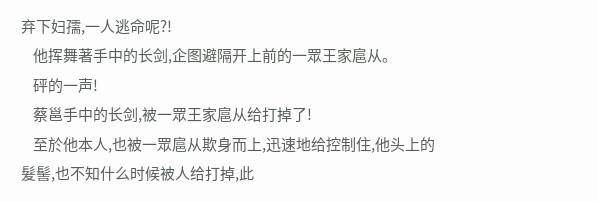弃下妇孺,一人逃命呢?!
    他挥舞著手中的长剑,企图避隔开上前的一眾王家扈从。
    砰的一声!
    蔡邕手中的长剑,被一眾王家扈从给打掉了!
    至於他本人,也被一眾扈从欺身而上,迅速地给控制住,他头上的髮髻,也不知什么时候被人给打掉,此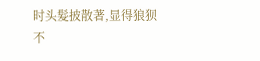时头髮披散著,显得狼狈不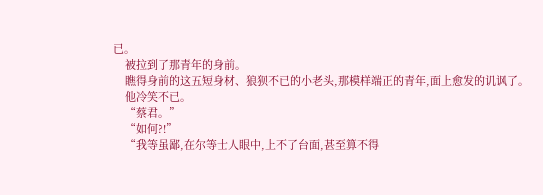已。
    被拉到了那青年的身前。
    瞧得身前的这五短身材、狼狈不已的小老头,那模样端正的青年,面上愈发的讥讽了。
    他冷笑不已。
    “蔡君。”
    “如何?!”
    “我等虽鄙,在尔等士人眼中,上不了台面,甚至算不得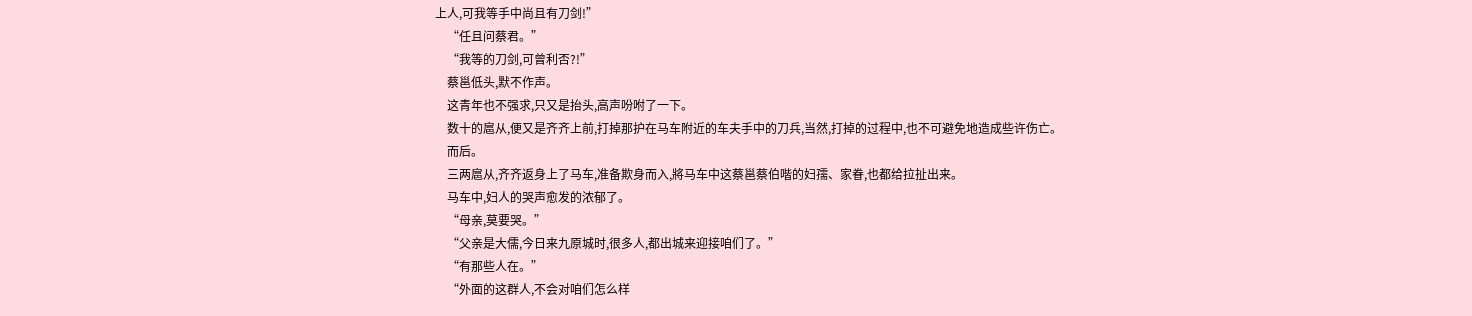上人,可我等手中尚且有刀剑!”
    “任且问蔡君。”
    “我等的刀剑,可曾利否?!”
    蔡邕低头,默不作声。
    这青年也不强求,只又是抬头,高声吩咐了一下。
    数十的扈从,便又是齐齐上前,打掉那护在马车附近的车夫手中的刀兵,当然,打掉的过程中,也不可避免地造成些许伤亡。
    而后。
    三两扈从,齐齐返身上了马车,准备欺身而入,將马车中这蔡邕蔡伯喈的妇孺、家眷,也都给拉扯出来。
    马车中,妇人的哭声愈发的浓郁了。
    “母亲,莫要哭。”
    “父亲是大儒,今日来九原城时,很多人,都出城来迎接咱们了。”
    “有那些人在。”
    “外面的这群人,不会对咱们怎么样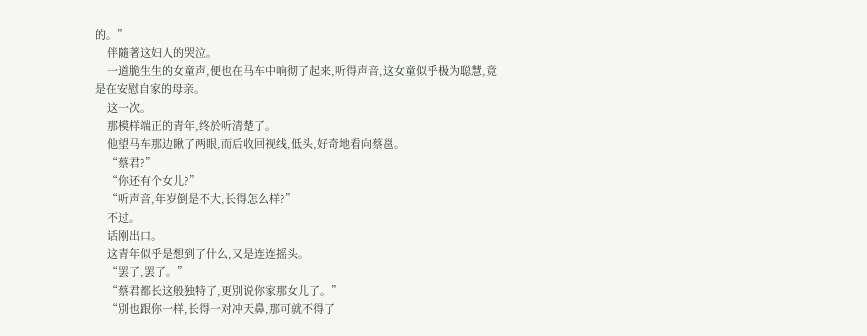的。”
    伴隨著这妇人的哭泣。
    一道脆生生的女童声,便也在马车中响彻了起来,听得声音,这女童似乎极为聪慧,竟是在安慰自家的母亲。
    这一次。
    那模样端正的青年,终於听清楚了。
    他望马车那边瞅了两眼,而后收回视线,低头,好奇地看向蔡邕。
    “蔡君?”
    “你还有个女儿?”
    “听声音,年岁倒是不大,长得怎么样?”
    不过。
    话刚出口。
    这青年似乎是想到了什么,又是连连摇头。
    “罢了,罢了。”
    “蔡君都长这般独特了,更別说你家那女儿了。”
    “別也跟你一样,长得一对冲天鼻,那可就不得了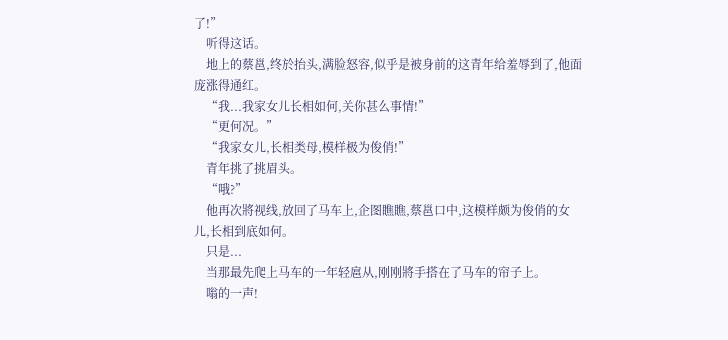了!”
    听得这话。
    地上的蔡邕,终於抬头,满脸怒容,似乎是被身前的这青年给羞辱到了,他面庞涨得通红。
    “我...我家女儿长相如何,关你甚么事情!”
    “更何况。”
    “我家女儿,长相类母,模样极为俊俏!”
    青年挑了挑眉头。
    “哦?”
    他再次將视线,放回了马车上,企图瞧瞧,蔡邕口中,这模样颇为俊俏的女儿,长相到底如何。
    只是...
    当那最先爬上马车的一年轻扈从,刚刚將手搭在了马车的帘子上。
    嗡的一声!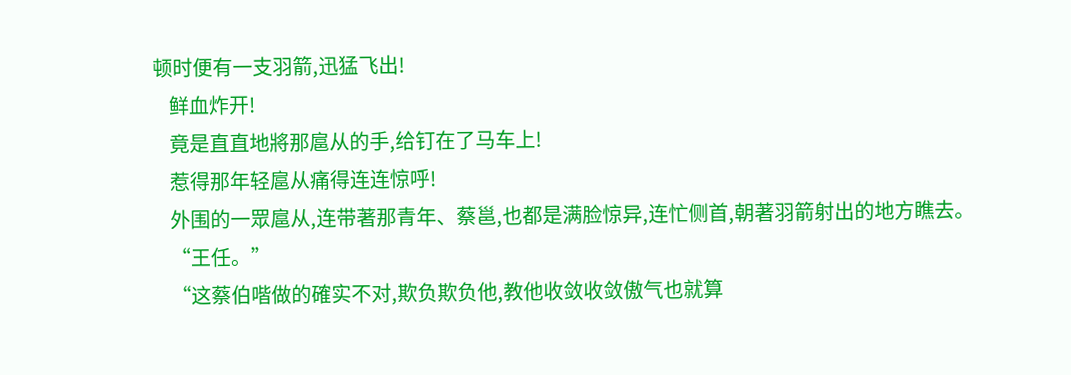顿时便有一支羽箭,迅猛飞出!
    鲜血炸开!
    竟是直直地將那扈从的手,给钉在了马车上!
    惹得那年轻扈从痛得连连惊呼!
    外围的一眾扈从,连带著那青年、蔡邕,也都是满脸惊异,连忙侧首,朝著羽箭射出的地方瞧去。
    “王任。”
    “这蔡伯喈做的確实不对,欺负欺负他,教他收敛收敛傲气也就算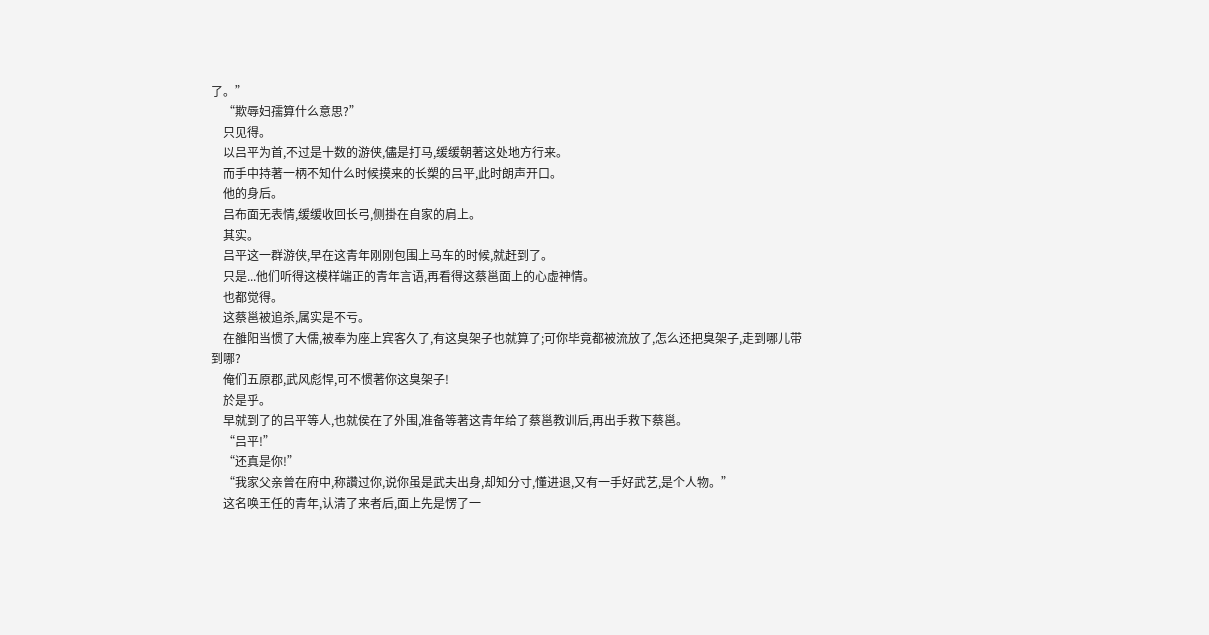了。”
    “欺辱妇孺算什么意思?”
    只见得。
    以吕平为首,不过是十数的游侠,儘是打马,缓缓朝著这处地方行来。
    而手中持著一柄不知什么时候摸来的长槊的吕平,此时朗声开口。
    他的身后。
    吕布面无表情,缓缓收回长弓,侧掛在自家的肩上。
    其实。
    吕平这一群游侠,早在这青年刚刚包围上马车的时候,就赶到了。
    只是...他们听得这模样端正的青年言语,再看得这蔡邕面上的心虚神情。
    也都觉得。
    这蔡邕被追杀,属实是不亏。
    在雒阳当惯了大儒,被奉为座上宾客久了,有这臭架子也就算了;可你毕竟都被流放了,怎么还把臭架子,走到哪儿带到哪?
    俺们五原郡,武风彪悍,可不惯著你这臭架子!
    於是乎。
    早就到了的吕平等人,也就侯在了外围,准备等著这青年给了蔡邕教训后,再出手救下蔡邕。
    “吕平!”
    “还真是你!”
    “我家父亲曾在府中,称讚过你,说你虽是武夫出身,却知分寸,懂进退,又有一手好武艺,是个人物。”
    这名唤王任的青年,认清了来者后,面上先是愣了一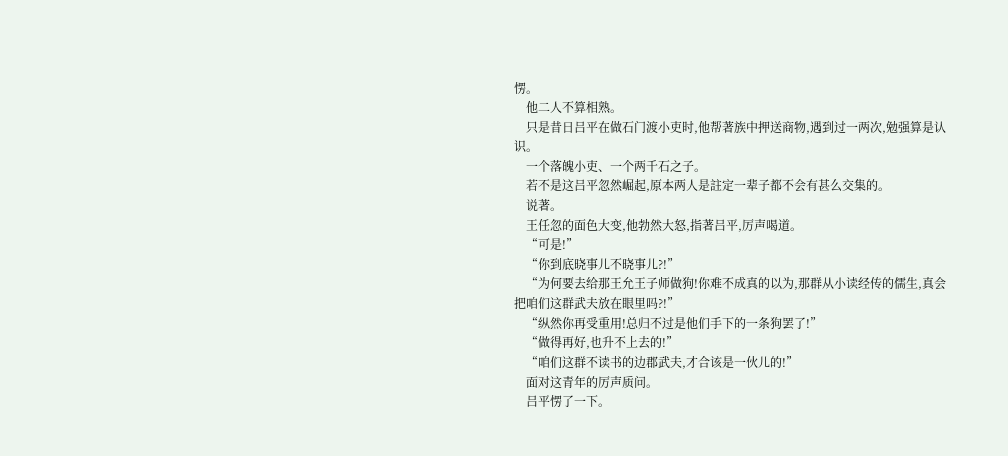愣。
    他二人不算相熟。
    只是昔日吕平在做石门渡小吏时,他帮著族中押送商物,遇到过一两次,勉强算是认识。
    一个落魄小吏、一个两千石之子。
    若不是这吕平忽然崛起,原本两人是註定一辈子都不会有甚么交集的。
    说著。
    王任忽的面色大变,他勃然大怒,指著吕平,厉声喝道。
    “可是!”
    “你到底晓事儿不晓事儿?!”
    “为何要去给那王允王子师做狗!你难不成真的以为,那群从小读经传的儒生,真会把咱们这群武夫放在眼里吗?!”
    “纵然你再受重用!总归不过是他们手下的一条狗罢了!”
    “做得再好,也升不上去的!”
    “咱们这群不读书的边郡武夫,才合该是一伙儿的!”
    面对这青年的厉声质问。
    吕平愣了一下。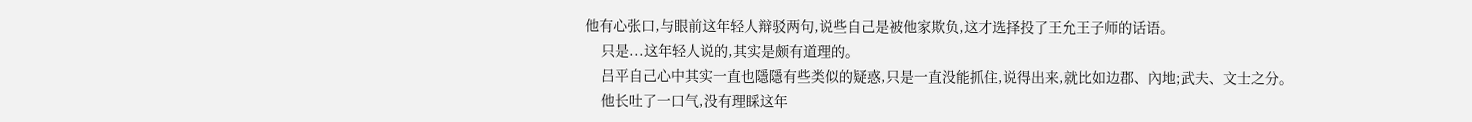他有心张口,与眼前这年轻人辩驳两句,说些自己是被他家欺负,这才选择投了王允王子师的话语。
    只是...这年轻人说的,其实是颇有道理的。
    吕平自己心中其实一直也隱隱有些类似的疑惑,只是一直没能抓住,说得出来,就比如边郡、內地;武夫、文士之分。
    他长吐了一口气,没有理睬这年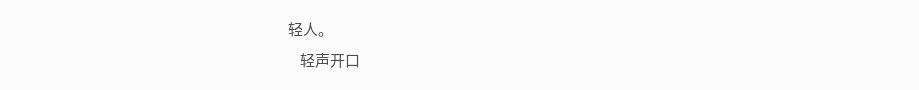轻人。
    轻声开口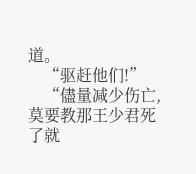道。
    “驱赶他们!”
    “儘量减少伤亡,莫要教那王少君死了就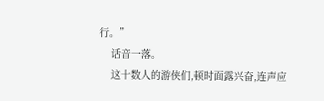行。”
    话音一落。
    这十数人的游侠们,顿时面露兴奋,连声应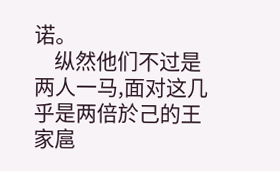诺。
    纵然他们不过是两人一马,面对这几乎是两倍於己的王家扈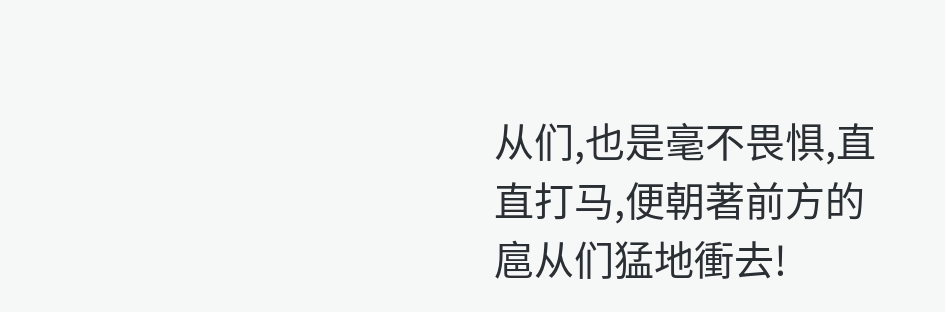从们,也是毫不畏惧,直直打马,便朝著前方的扈从们猛地衝去!